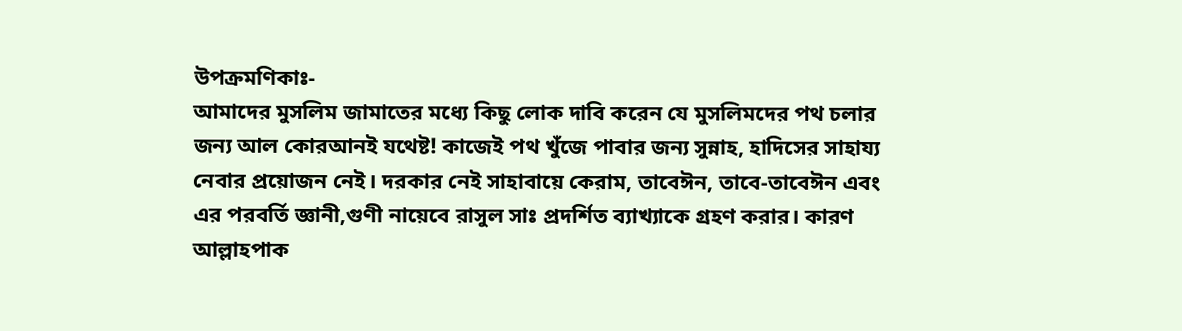উপক্রমণিকাঃ-
আমাদের মুসলিম জামাতের মধ্যে কিছু লোক দাবি করেন যে মুসলিমদের পথ চলার জন্য আল কোরআনই যথেষ্ট! কাজেই পথ খুঁজে পাবার জন্য সুন্নাহ, হাদিসের সাহায্য নেবার প্রয়োজন নেই। দরকার নেই সাহাবায়ে কেরাম, তাবেঈন, তাবে-তাবেঈন এবং এর পরবর্তি জ্ঞানী,গুণী নায়েবে রাসুল সাঃ প্রদর্শিত ব্যাখ্যাকে গ্রহণ করার। কারণ আল্লাহপাক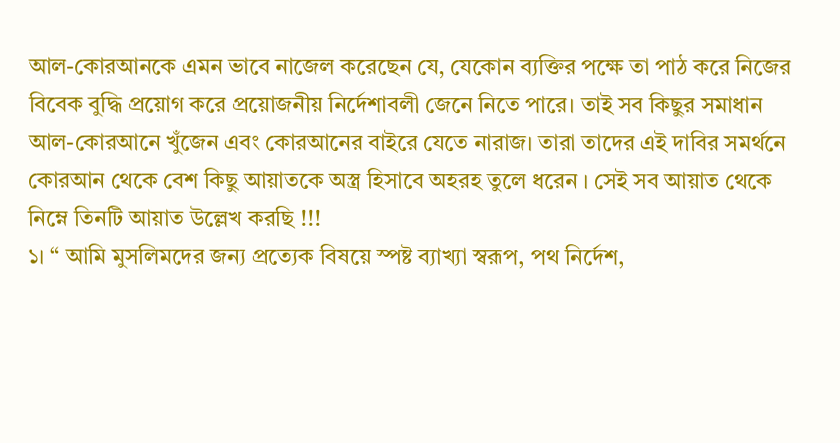আল-কোরআনকে এমন ভাবে নাজেল করেছেন যে, যেকোন ব্যক্তির পক্ষে তা পাঠ করে নিজের বিবেক বুদ্ধি প্রয়োগ করে প্রয়োজনীয় নির্দেশাবলী জেনে নিতে পারে। তাই সব কিছুর সমাধান আল-কোরআনে খুঁজেন এবং কোরআনের বাইরে যেতে নারাজ। তারা তাদের এই দাবির সমর্থনে কোরআন থেকে বেশ কিছু আয়াতকে অস্ত্র হিসাবে অহরহ তুলে ধরেন । সেই সব আয়াত থেকে নিম্নে তিনটি আয়াত উল্লেখ করছি !!!
১। “ আমি মুসলিমদের জন্য প্রত্যেক বিষয়ে স্পষ্ট ব্যাখ্যা স্বরূপ, পথ নির্দেশ,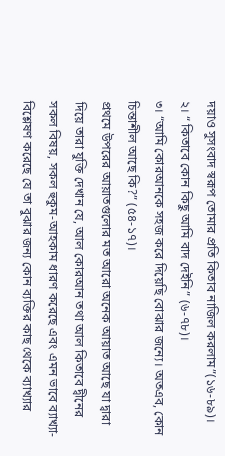দয়াও সুসংবাদ স্বরূপ তোমার প্রতি কিতাব নাজিল করলাম”(১৬-৮৯)।
২। “ কিতাবে কোন কিছু আমি বাদ দেইনি” (৬-৭৮)।
৩। “আমি কোরআনকে সহজ করে দিয়েছি বোঝার জন্যে। অতএব, কোন চিন্তাশীল আছে কি?” (৫৪-১৭)।
প্রথমে উপরের আয়াতগুলোর মত আরো অনেক আয়াত আছে যা দ্বারা দিয়ে তারা যুক্তি দেখান যে, আল কোরআন তথা আল কিতাবে দ্বীনের সকল বিষয়, সকল হুকুম-আহকাম ধারণ করেছে এবং এমন ভাবে ব্যাখ্যা-বিশ্লেষণ করেছে যে তা বুঝার জন্য কোন ব্যক্তির কাছ থেকে ব্যাখ্যার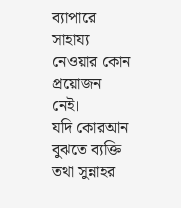ব্যাপারে সাহায্য নেওয়ার কোন প্রয়োজন নেই।
যদি কোরআন বুঝতে ব্যক্তি তথা সুন্নাহর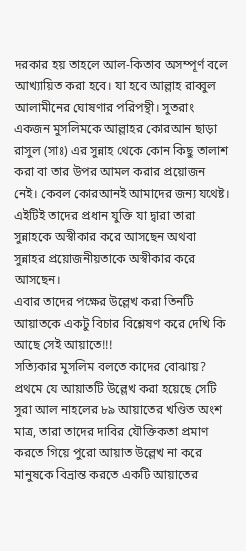দরকার হয় তাহলে আল-কিতাব অসম্পূর্ণ বলে আখ্যায়িত করা হবে। যা হবে আল্লাহ রাব্বুল আলামীনের ঘোষণার পরিপন্থী। সুতরাং একজন মুসলিমকে আল্লাহর কোরআন ছাড়া রাসুল (সাঃ) এর সুন্নাহ থেকে কোন কিছু তালাশ করা বা তার উপর আমল করার প্রয়োজন নেই। কেবল কোরআনই আমাদের জন্য যথেষ্ট। এইটিই তাদের প্রধান যুক্তি যা দ্বারা তারা সুন্নাহকে অস্বীকার করে আসছেন অথবা সুন্নাহর প্রয়োজনীয়তাকে অস্বীকার করে আসছেন।
এবার তাদের পক্ষের উল্লেখ করা তিনটি আয়াতকে একটু বিচার বিশ্লেষণ করে দেখি কি আছে সেই আয়াতে!!!
সত্যিকার মুসলিম বলতে কাদের বোঝায়?
প্রথমে যে আয়াতটি উল্লেখ করা হয়েছে সেটি সুরা আল নাহলের ৮৯ আয়াতের খণ্ডিত অংশ মাত্র, তারা তাদের দাবির যৌক্তিকতা প্রমাণ করতে গিয়ে পুরো আয়াত উল্লেখ না করে মানুষকে বিভ্রান্ত করতে একটি আয়াতের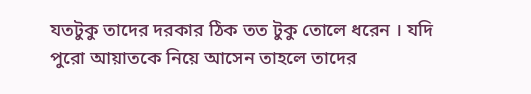যতটুকু তাদের দরকার ঠিক তত টুকু তোলে ধরেন । যদি পুরো আয়াতকে নিয়ে আসেন তাহলে তাদের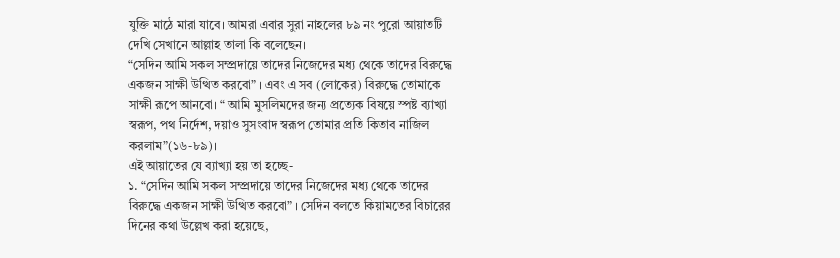যুক্তি মাঠে মারা যাবে। আমরা এবার সুরা নাহলের ৮৯ নং পুরো আয়াতটি দেখি সেখানে আল্লাহ তালা কি বলেছেন।
“সেদিন আমি সকল সম্প্রদায়ে তাদের নিজেদের মধ্য থেকে তাদের বিরুদ্ধে একজন সাক্ষী উত্থিত করবো” । এবং এ সব (লোকের) বিরুদ্ধে তোমাকে সাক্ষী রূপে আনবো। “ আমি মুসলিমদের জন্য প্রত্যেক বিষয়ে স্পষ্ট ব্যাখ্যা স্বরূপ, পথ নির্দেশ, দয়াও সুসংবাদ স্বরূপ তোমার প্রতি কিতাব নাজিল করলাম”(১৬-৮৯)।
এই আয়াতের যে ব্যাখ্যা হয় তা হচ্ছে-
১. “সেদিন আমি সকল সম্প্রদায়ে তাদের নিজেদের মধ্য থেকে তাদের বিরুদ্ধে একজন সাক্ষী উত্থিত করবো” । সেদিন বলতে কিয়ামতের বিচারের দিনের কথা উল্লেখ করা হয়েছে,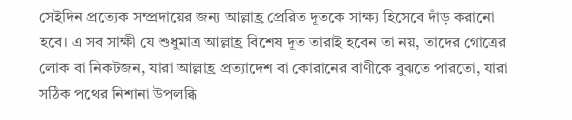সেইদিন প্রত্যেক সম্প্রদায়ের জন্য আল্লাহ্র প্রেরিত দূতকে সাক্ষ্য হিসেবে দাঁড় করানো হবে। এ সব সাক্ষী যে শুধুমাত্র আল্লাহ্র বিশেষ দূত তারাই হবেন তা নয়, তাদের গোত্রের লোক বা নিকটজন, যারা আল্লাহ্র প্রত্যাদেশ বা কোরানের বাণীকে বুঝতে পারতো, যারা সঠিক পথের নিশানা উপলব্ধি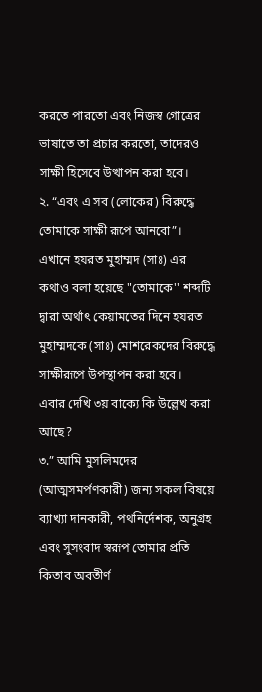করতে পারতো এবং নিজস্ব গোত্রের ভাষাতে তা প্রচার করতো, তাদেরও সাক্ষী হিসেবে উত্থাপন করা হবে।
২. “এবং এ সব (লোকের) বিরুদ্ধে তোমাকে সাক্ষী রূপে আনবো”।
এখানে হযরত মুহাম্মদ (সাঃ) এর কথাও বলা হয়েছে "তোমাকে'' শব্দটি দ্বারা অর্থাৎ কেয়ামতের দিনে হযরত মুহাম্মদকে (সাঃ) মোশরেকদের বিরুদ্ধে সাক্ষীরূপে উপস্থাপন করা হবে।
এবার দেখি ৩য় বাক্যে কি উল্লেখ করা আছে?
৩.” আমি মুসলিমদের (আত্মসমর্পণকারী) জন্য সকল বিষয়ে ব্যাখ্যা দানকারী, পথনির্দেশক, অনুগ্রহ এবং সুসংবাদ স্বরূপ তোমার প্রতি কিতাব অবতীর্ণ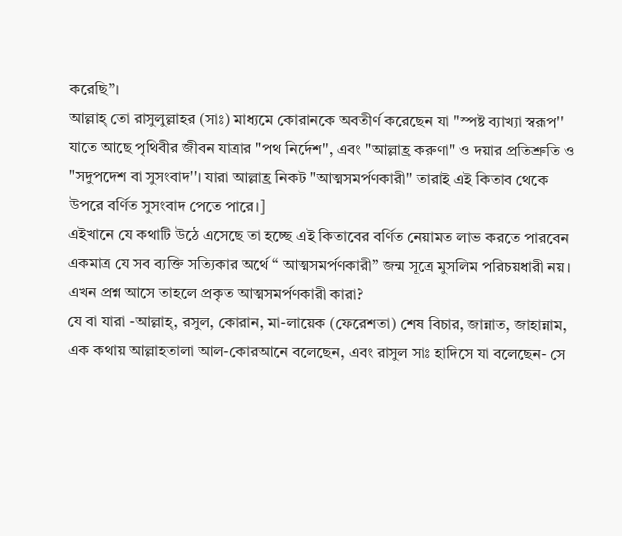করেছি”।
আল্লাহ্ তো রাসুলুল্লাহর (সাঃ) মাধ্যমে কোরানকে অবতীর্ণ করেছেন যা "স্পষ্ট ব্যাখ্যা স্বরূপ'' যাতে আছে পৃথিবীর জীবন যাত্রার "পথ নির্দেশ'', এবং "আল্লাহ্র করুণা" ও দয়ার প্রতিশ্রুতি ও "সদুপদেশ বা সুসংবাদ''। যারা আল্লাহ্র নিকট "আত্মসমর্পণকারী'' তারাই এই কিতাব থেকে উপরে বর্ণিত সুসংবাদ পেতে পারে।]
এইখানে যে কথাটি উঠে এসেছে তা হচ্ছে এই কিতাবের বর্ণিত নেয়ামত লাভ করতে পারবেন একমাত্র যে সব ব্যক্তি সত্যিকার অর্থে “ আত্মসমর্পণকারী” জন্ম সূত্রে মুসলিম পরিচয়ধারী নয়।
এখন প্রশ্ন আসে তাহলে প্রকৃত আত্মসমর্পণকারী কারা?
যে বা যারা -আল্লাহ্, রসুল, কোরান, মা-লায়েক (ফেরেশতা) শেষ বিচার, জান্নাত, জাহান্নাম, এক কথায় আল্লাহতালা আল-কোরআনে বলেছেন, এবং রাসুল সাঃ হাদিসে যা বলেছেন- সে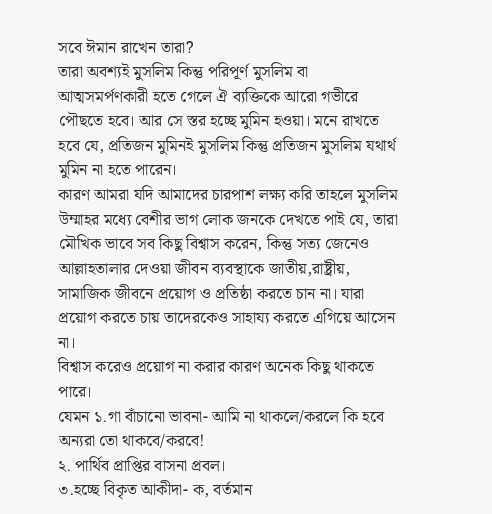সবে ঈমান রাখেন তারা?
তারা অবশ্যই মুসলিম কিন্তু পরিপূর্ণ মুসলিম বা আত্মসমর্পণকারী হতে গেলে ঐ ব্যক্তিকে আরো গভীরে পৌছতে হবে। আর সে স্তর হচ্ছে মুমিন হওয়া। মনে রাখতে হবে যে, প্রতিজন মুমিনই মুসলিম কিন্তু প্রতিজন মুসলিম যথার্থ মুমিন না হতে পারেন।
কারণ আমরা যদি আমাদের চারপাশ লক্ষ্য করি তাহলে মুসলিম উম্মাহর মধ্যে বেশীর ভাগ লোক জনকে দেখতে পাই যে, তারা মৌখিক ভাবে সব কিছু বিশ্বাস করেন, কিন্তু সত্য জেনেও আল্লাহতালার দেওয়া জীবন ব্যবস্থাকে জাতীয়,রাষ্ট্রীয়, সামাজিক জীবনে প্রয়োগ ও প্রতিষ্ঠা করতে চান না। যারা প্রয়োগ করতে চায় তাদেরকেও সাহায্য করতে এগিয়ে আসেন না।
বিশ্বাস করেও প্রয়োগ না করার কারণ অনেক কিছু থাকতে পারে।
যেমন ১.গা বাঁচানো ভাবনা- আমি না থাকলে/করলে কি হবে অন্যরা তো থাকবে/করবে!
২. পার্থিব প্রাপ্তির বাসনা প্রবল।
৩.হচ্ছে বিকৃত আকীদা- ক, বর্তমান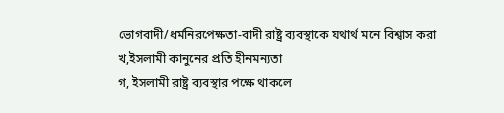ভোগবাদী/ধর্মনিরপেক্ষতা-বাদী রাষ্ট্র ব্যবস্থাকে যথার্থ মনে বিশ্বাস করা
খ,ইসলামী কানুনের প্রতি হীনমন্যতা
গ, ইসলামী রাষ্ট্র ব্যবস্থার পক্ষে থাকলে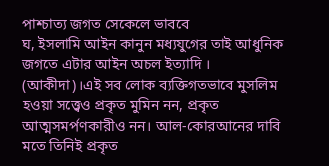পাশ্চাত্য জগত সেকেলে ভাববে
ঘ, ইসলামি আইন কানুন মধ্যযুগের তাই আধুনিক জগতে এটার আইন অচল ইত্যাদি ।
(আকীদা)।এই সব লোক ব্যক্তিগতভাবে মুসলিম হওয়া সত্ত্বেও প্রকৃত মুমিন নন, প্রকৃত আত্মসমর্পণকারীও নন। আল-কোরআনের দাবি মতে তিনিই প্রকৃত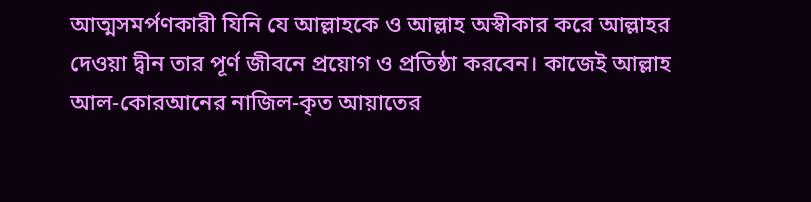আত্মসমর্পণকারী যিনি যে আল্লাহকে ও আল্লাহ অস্বীকার করে আল্লাহর দেওয়া দ্বীন তার পূর্ণ জীবনে প্রয়োগ ও প্রতিষ্ঠা করবেন। কাজেই আল্লাহ আল-কোরআনের নাজিল-কৃত আয়াতের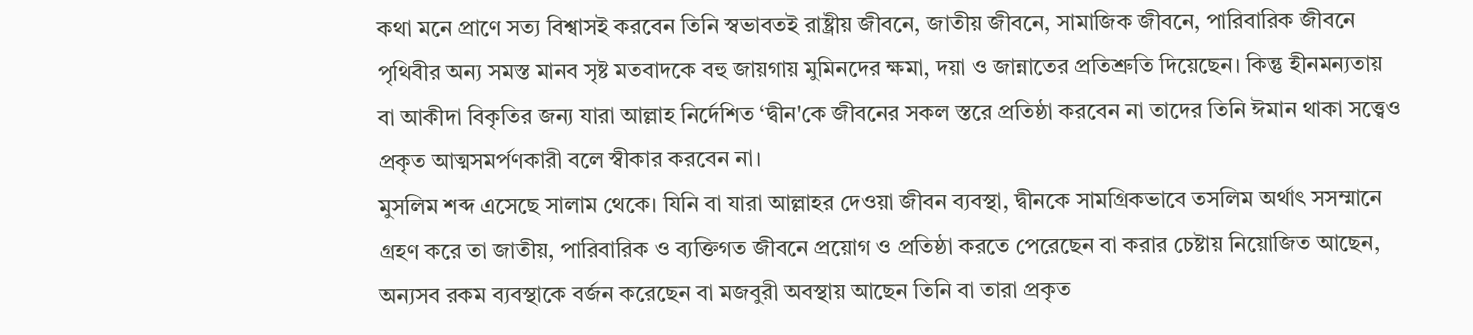কথা মনে প্রাণে সত্য বিশ্বাসই করবেন তিনি স্বভাবতই রাষ্ট্রীয় জীবনে, জাতীয় জীবনে, সামাজিক জীবনে, পারিবারিক জীবনে পৃথিবীর অন্য সমস্ত মানব সৃষ্ট মতবাদকে বহু জায়গায় মুমিনদের ক্ষমা, দয়া ও জান্নাতের প্রতিশ্রুতি দিয়েছেন। কিন্তু হীনমন্যতায় বা আকীদা বিকৃতির জন্য যারা আল্লাহ নির্দেশিত ‘দ্বীন'কে জীবনের সকল স্তরে প্রতিষ্ঠা করবেন না তাদের তিনি ঈমান থাকা সত্ত্বেও প্রকৃত আত্মসমর্পণকারী বলে স্বীকার করবেন না।
মুসলিম শব্দ এসেছে সালাম থেকে। যিনি বা যারা আল্লাহর দেওয়া জীবন ব্যবস্থা, দ্বীনকে সামগ্রিকভাবে তসলিম অর্থাৎ সসম্মানে গ্রহণ করে তা জাতীয়, পারিবারিক ও ব্যক্তিগত জীবনে প্রয়োগ ও প্রতিষ্ঠা করতে পেরেছেন বা করার চেষ্টায় নিয়োজিত আছেন, অন্যসব রকম ব্যবস্থাকে বর্জন করেছেন বা মজবুরী অবস্থায় আছেন তিনি বা তারা প্রকৃত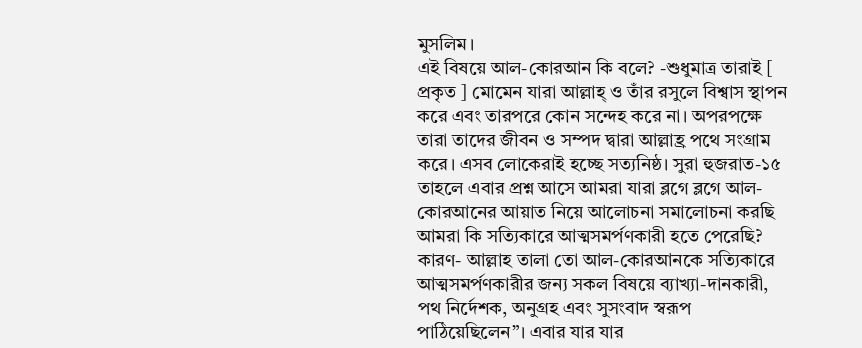মুসলিম।
এই বিষয়ে আল-কোরআন কি বলে? -শুধুমাত্র তারাই [ প্রকৃত ] মোমেন যারা আল্লাহ্ ও তাঁর রসুলে বিশ্বাস স্থাপন করে এবং তারপরে কোন সন্দেহ করে না। অপরপক্ষে তারা তাদের জীবন ও সম্পদ দ্বারা আল্লাহ্র পথে সংগ্রাম করে। এসব লোকেরাই হচ্ছে সত্যনিষ্ঠ। সুরা হুজরাত-১৫
তাহলে এবার প্রশ্ন আসে আমরা যারা ব্লগে ব্লগে আল-কোরআনের আয়াত নিয়ে আলোচনা সমালোচনা করছি আমরা কি সত্যিকারে আত্মসমর্পণকারী হতে পেরেছি? কারণ- আল্লাহ তালা তো আল-কোরআনকে সত্যিকারে আত্মসমর্পণকারীর জন্য সকল বিষয়ে ব্যাখ্যা-দানকারী, পথ নির্দেশক, অনুগ্রহ এবং সুসংবাদ স্বরূপ পাঠিয়েছিলেন”। এবার যার যার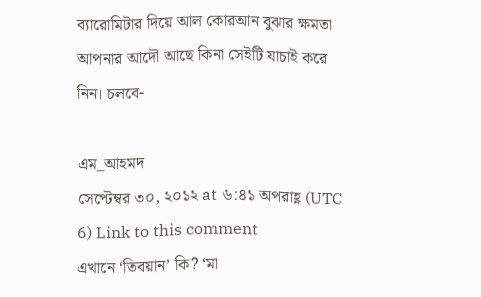ব্যারোমিটার দিয়ে আল কোরআন বুঝার ক্ষমতা আপনার আদৌ আছে কিনা সেইটি যাচাই করে নিন। চলবে-

এম_আহমদ
সেপ্টেম্বর ৩০, ২০১২ at ৬:৪১ অপরাহ্ণ (UTC 6) Link to this comment
এখানে ‘তিবয়ান’ কি? ‘মা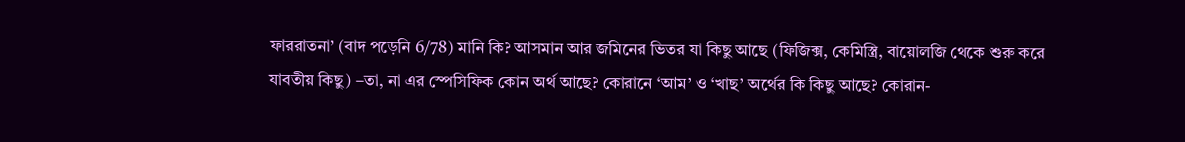ফাররাতনা’ (বাদ পড়েনি 6/78) মানি কি? আসমান আর জমিনের ভিতর যা কিছু আছে (ফিজিক্স, কেমিস্ত্রি, বায়োলজি থেকে শুরু করে যাবতীয় কিছু) –তা, না এর স্পেসিফিক কোন অর্থ আছে? কোরানে ‘আম’ ও ‘খাছ’ অর্থের কি কিছু আছে? কোরান-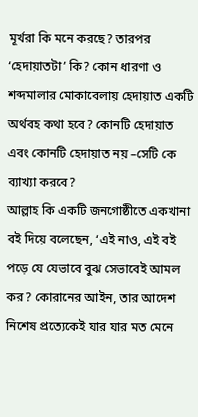মূর্খরা কি মনে করছে? তারপর ‘হেদায়াতটা’ কি? কোন ধারণা ও শব্দমালার মোকাবেলায় হেদায়াত একটি অর্থবহ কথা হবে? কোনটি হেদায়াত এবং কোনটি হেদায়াত নয় –সেটি কে ব্যাখ্যা করবে?
আল্লাহ কি একটি জনগোষ্ঠীতে একখানা বই দিয়ে বলেছেন, ‘এই নাও, এই বই পড়ে যে যেভাবে বুঝ সেভাবেই আমল কর? কোরানের আইন, তার আদেশ নিশেষ প্রত্যেকেই যার যার মত মেনে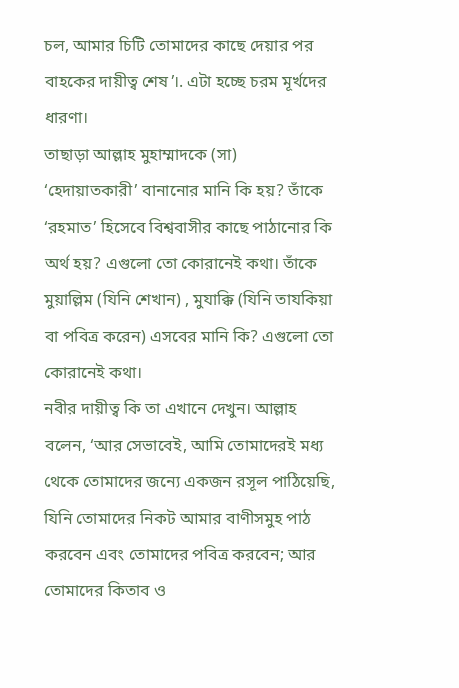চল, আমার চিটি তোমাদের কাছে দেয়ার পর বাহকের দায়ীত্ব শেষ’।. এটা হচ্ছে চরম মূর্খদের ধারণা।
তাছাড়া আল্লাহ মুহাম্মাদকে (সা) ‘হেদায়াতকারী’ বানানোর মানি কি হয়? তাঁকে ‘রহমাত’ হিসেবে বিশ্ববাসীর কাছে পাঠানোর কি অর্থ হয়? এগুলো তো কোরানেই কথা। তাঁকে মুয়াল্লিম (যিনি শেখান) , মুযাক্কি (যিনি তাযকিয়া বা পবিত্র করেন) এসবের মানি কি? এগুলো তো কোরানেই কথা।
নবীর দায়ীত্ব কি তা এখানে দেখুন। আল্লাহ বলেন, ‘আর সেভাবেই, আমি তোমাদেরই মধ্য থেকে তোমাদের জন্যে একজন রসূল পাঠিয়েছি, যিনি তোমাদের নিকট আমার বাণীসমুহ পাঠ করবেন এবং তোমাদের পবিত্র করবেন; আর তোমাদের কিতাব ও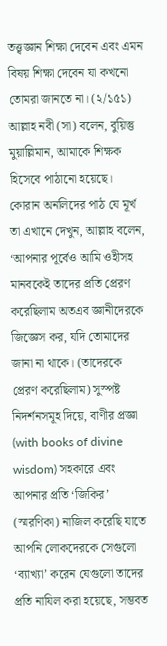তত্ত্বজ্ঞান শিক্ষা দেবেন এবং এমন বিষয় শিক্ষা দেবেন যা কখনো তোমরা জানতে না। (২/১৫১)
আল্লাহ নবী (সা) বলেন, বুয়িস্তু মুয়াল্লিমান, আমাকে শিক্ষক হিসেবে পাঠানো হয়েছে।
কোরান অনলিদের পাঠ যে মূর্খ তা এখানে দেখুন, আল্লাহ বলেন, ‘আপনার পূর্বেও আমি ওহীসহ মানবকেই তাদের প্রতি প্রেরণ করেছিলাম অতএব জ্ঞানীদেরকে জিজ্ঞেস কর, যদি তোমাদের জানা না থাকে। (তাদেরকে প্রেরণ করেছিলাম) সুস্পষ্ট নিদর্শনসমূহ দিয়ে, বাণীর প্রজ্ঞা (with books of divine wisdom) সহকারে এবং আপনার প্রতি ‘জিকির’ (স্মরণিকা) নাজিল করেছি যাতে আপনি লোকদেরকে সেগুলো ‘ব্যাখ্যা’ করেন যেগুলো তাদের প্রতি নাযিল করা হয়েছে, সম্ভবত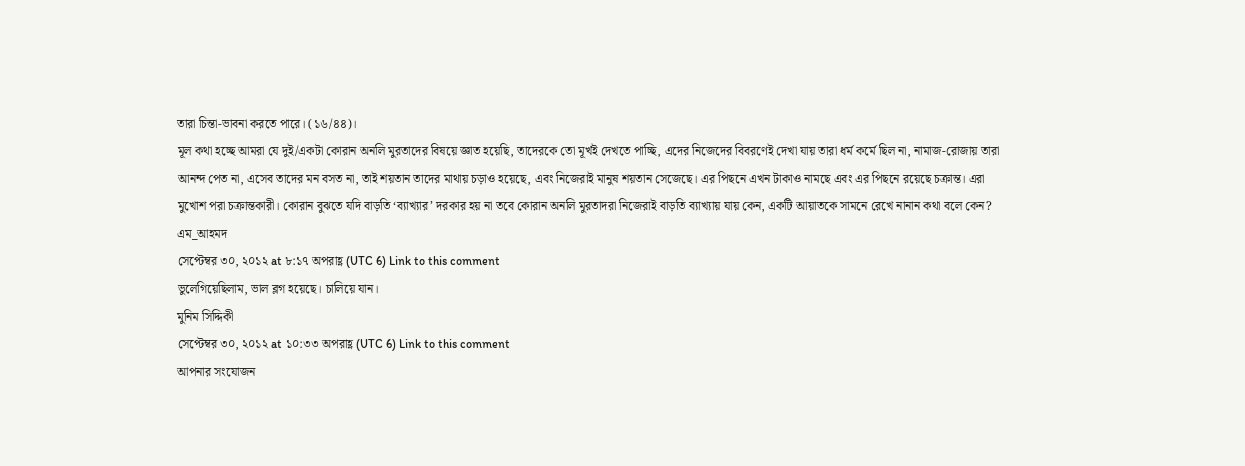তারা চিন্তা-ভাবনা করতে পারে। (১৬/৪৪)।
মূল কথা হচ্ছে আমরা যে দুই/একটা কোরান অনলি মুরতাদের বিষয়ে জ্ঞাত হয়েছি, তাদেরকে তো মূর্খই দেখতে পাচ্ছি, এদের নিজেদের বিবরণেই দেখা যায় তারা ধর্ম কর্মে ছিল না, নামাজ-রোজায় তারা আনন্দ পেত না, এসেব তাদের মন বসত না, তাই শয়তান তাদের মাথায় চড়াও হয়েছে, এবং নিজেরাই মানুষ শয়তান সেজেছে। এর পিছনে এখন টাকাও নামছে এবং এর পিছনে রয়েছে চক্রান্ত। এরা মুখোশ পরা চক্রান্তকারী। কোরান বুঝতে যদি বাড়তি ‘ব্যাখ্যার’ দরকার হয় না তবে কোরান অনলি মুরতাদরা নিজেরাই বাড়তি ব্যাখ্যায় যায় কেন, একটি আয়াতকে সামনে রেখে নানান কথা বলে কেন?
এম_আহমদ
সেপ্টেম্বর ৩০, ২০১২ at ৮:১৭ অপরাহ্ণ (UTC 6) Link to this comment
ভুলেগিয়েছিলাম, ভাল ব্লগ হয়েছে। চালিয়ে যান।
মুনিম সিদ্দিকী
সেপ্টেম্বর ৩০, ২০১২ at ১০:৩৩ অপরাহ্ণ (UTC 6) Link to this comment
আপনার সংযোজন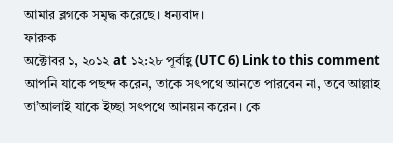আমার ব্লগকে সমৃদ্ধ করেছে। ধন্যবাদ।
ফারুক
অক্টোবর ১, ২০১২ at ১২:২৮ পূর্বাহ্ণ (UTC 6) Link to this comment
আপনি যাকে পছন্দ করেন, তাকে সৎপথে আনতে পারবেন না, তবে আল্লাহ তা’আলাই যাকে ইচ্ছা সৎপথে আনয়ন করেন। কে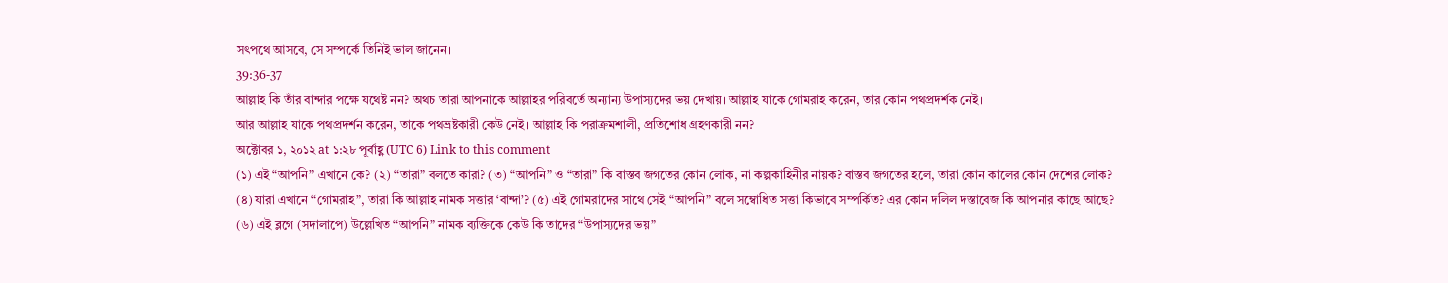সৎপথে আসবে, সে সম্পর্কে তিনিই ভাল জানেন।
39:36-37
আল্লাহ কি তাঁর বান্দার পক্ষে যথেষ্ট নন? অথচ তারা আপনাকে আল্লাহর পরিবর্তে অন্যান্য উপাস্যদের ভয় দেখায়। আল্লাহ যাকে গোমরাহ করেন, তার কোন পথপ্রদর্শক নেই।
আর আল্লাহ যাকে পথপ্রদর্শন করেন, তাকে পথভ্রষ্টকারী কেউ নেই। আল্লাহ কি পরাক্রমশালী, প্রতিশোধ গ্রহণকারী নন?
অক্টোবর ১, ২০১২ at ১:২৮ পূর্বাহ্ণ (UTC 6) Link to this comment
(১) এই “আপনি” এখানে কে? (২) “তারা” বলতে কারা? (৩) “আপনি” ও “তারা” কি বাস্তব জগতের কোন লোক, না কল্পকাহিনীর নায়ক? বাস্তব জগতের হলে, তারা কোন কালের কোন দেশের লোক?
(৪) যারা এখানে “গোমরাহ”, তারা কি আল্লাহ নামক সত্তার ‘বান্দা’? (৫) এই গোমরাদের সাথে সেই “আপনি” বলে সম্বোধিত সত্তা কিভাবে সম্পর্কিত? এর কোন দলিল দস্তাবেজ কি আপনার কাছে আছে?
(৬) এই ব্লগে (সদালাপে) উল্লেখিত “আপনি” নামক ব্যক্তিকে কেউ কি তাদের “উপাস্যদের ভয়”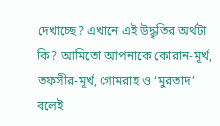দেখাচ্ছে? এখানে এই উদ্ধৃতির অর্থটা কি? আমিতো আপনাকে কোরান-মূর্খ, তফসীর-মূর্খ, গোমরাহ ও ‘মুরতাদ’ বলেই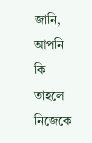জানি, আপনি কি তাহলে নিজেকে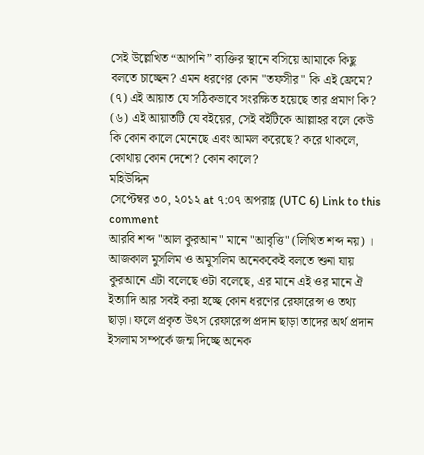সেই উল্লেখিত “আপনি” ব্যক্তির স্থানে বসিয়ে আমাকে কিছু বলতে চাচ্ছেন? এমন ধরণের কোন "তফসীর" কি এই ফ্রেমে?
(৭) এই আয়াত যে সঠিকভাবে সংরক্ষিত হয়েছে তার প্রমাণ কি? (৬) এই আয়াতটি যে বইয়ের, সেই বইটিকে আল্লাহর বলে কেউ কি কোন কালে মেনেছে এবং আমল করেছে? করে থাকলে, কোথায় কোন দেশে? কোন কালে?
মহিউদ্দিন
সেপ্টেম্বর ৩০, ২০১২ at ৭:০৭ অপরাহ্ণ (UTC 6) Link to this comment
আরবি শব্দ "আল কুরআন" মানে "আবৃত্তি" (লিখিত শব্দ নয়) । আজকাল মুসলিম ও অমুসলিম অনেককেই বলতে শুনা যায় কুরআনে এটা বলেছে ওটা বলেছে, এর মানে এই ওর মানে ঐ ইত্যাদি আর সবই করা হচ্ছে কোন ধরণের রেফারেন্স ও তথ্য ছাড়া। ফলে প্রকৃত উৎস রেফারেন্স প্রদান ছাড়া তাদের অর্থ প্রদান ইসলাম সম্পর্কে জন্ম দিচ্ছে অনেক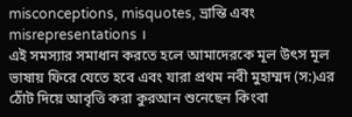misconceptions, misquotes, ভ্রান্তি এবং misrepresentations ।
এই সমস্যার সমাধান করতে হলে আমাদেরকে মূল উৎস মূল ভাষায় ফিরে যেতে হবে এবং যারা প্রথম নবী মুহাম্মদ (স:)এর ঠোঁট দিয়ে আবৃত্তি করা কুরআন শুনেছেন কিংবা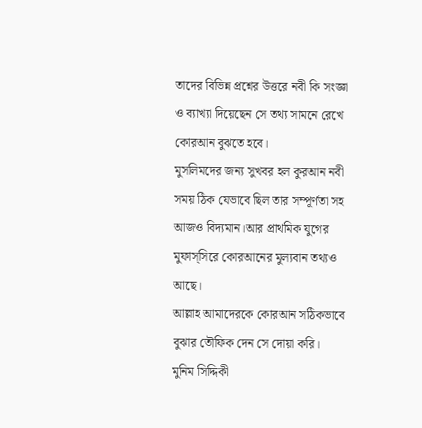তাদের বিভিন্ন প্রশ্নের উত্তরে নবী কি সংজ্ঞা ও ব্যাখ্যা দিয়েছেন সে তথ্য সামনে রেখে কোরআন বুঝতে হবে।
মুসলিমদের জন্য সুখবর হল কুরআন নবী সময় ঠিক যেভাবে ছিল তার সম্পূর্ণতা সহ আজও বিদ্যমান।আর প্রাথমিক যুগের মুফাস্সিরে কোরআনের মুল্যবান তথ্যও আছে।
আল্লাহ আমাদেরকে কোরআন সঠিকভাবে বুঝার তৌফিক দেন সে দোয়া করি।
মুনিম সিদ্দিকী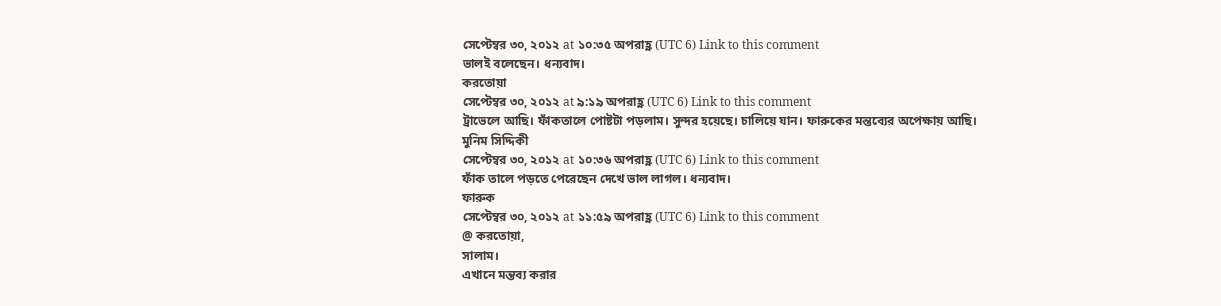সেপ্টেম্বর ৩০, ২০১২ at ১০:৩৫ অপরাহ্ণ (UTC 6) Link to this comment
ভালই বলেছেন। ধন্যবাদ।
করতোয়া
সেপ্টেম্বর ৩০, ২০১২ at ৯:১৯ অপরাহ্ণ (UTC 6) Link to this comment
ট্রাভেলে আছি। ফাঁকতালে পোষ্টটা পড়লাম। সুন্দর হয়েছে। চালিয়ে যান। ফারুকের মন্তব্যের অপেক্ষায় আছি।
মুনিম সিদ্দিকী
সেপ্টেম্বর ৩০, ২০১২ at ১০:৩৬ অপরাহ্ণ (UTC 6) Link to this comment
ফাঁক তালে পড়তে পেরেছেন দেখে ভাল লাগল। ধন্যবাদ।
ফারুক
সেপ্টেম্বর ৩০, ২০১২ at ১১:৫৯ অপরাহ্ণ (UTC 6) Link to this comment
@ করতোয়া,
সালাম।
এখানে মন্তব্য করার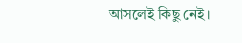আসলেই কিছু নেই।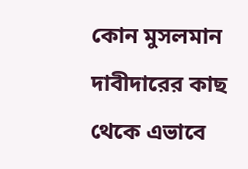কোন মুসলমান দাবীদারের কাছ থেকে এভাবে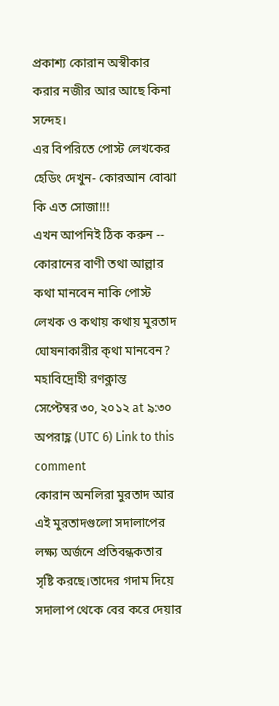প্রকাশ্য কোরান অস্বীকার করার নজীর আর আছে কিনা সন্দেহ।
এর বিপরিতে পোস্ট লেখকের হেডিং দেখুন- কোরআন বোঝা কি এত সোজা!!!
এখন আপনিই ঠিক করুন -- কোরানের বাণী তথা আল্লার কথা মানবেন নাকি পোস্ট লেখক ও কথায় কথায় মুরতাদ ঘোষনাকারীর ক্থা মানবেন?
মহাবিদ্রোহী রণক্লান্ত
সেপ্টেম্বর ৩০, ২০১২ at ৯:৩০ অপরাহ্ণ (UTC 6) Link to this comment
কোরান অনলিরা মুরতাদ আর এই মুরতাদগুলো সদালাপের লক্ষ্য অর্জনে প্রতিবন্ধকতার সৃষ্টি করছে।তাদের গদাম দিয়ে সদালাপ থেকে বের করে দেয়ার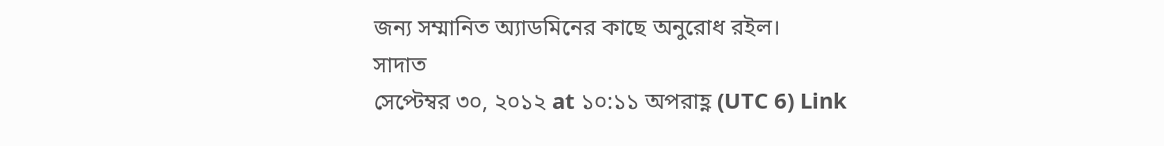জন্য সম্মানিত অ্যাডমিনের কাছে অনুরোধ রইল।
সাদাত
সেপ্টেম্বর ৩০, ২০১২ at ১০:১১ অপরাহ্ণ (UTC 6) Link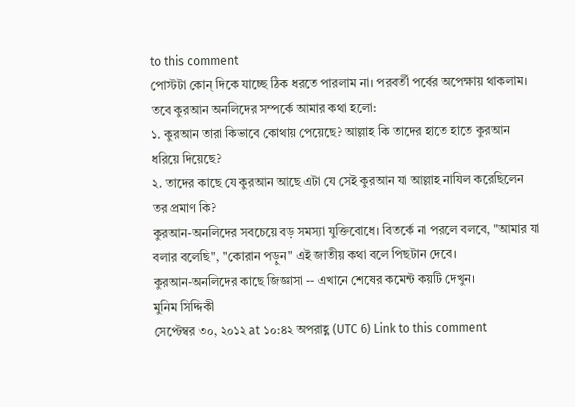to this comment
পোস্টটা কোন্ দিকে যাচ্ছে ঠিক ধরতে পারলাম না। পরবর্তী পর্বের অপেক্ষায় থাকলাম। তবে কুরআন অনলিদের সম্পর্কে আমার কথা হলো:
১. কুরআন তারা কিভাবে কোথায় পেয়েছে? আল্লাহ কি তাদের হাতে হাতে কুরআন ধরিয়ে দিয়েছে?
২. তাদের কাছে যে কুরআন আছে এটা যে সেই কুরআন যা আল্লাহ নাযিল করেছিলেন তর প্রমাণ কি?
কুরআন-অনলিদের সবচেয়ে বড় সমস্যা যুক্তিবোধে। বিতর্কে না পরলে বলবে, "আমার যা বলার বলেছি", "কোরান পড়ুন" এই জাতীয় কথা বলে পিছটান দেবে।
কুরআন-অনলিদের কাছে জিজ্ঞাসা -- এখানে শেষের কমেন্ট কয়টি দেখুন।
মুনিম সিদ্দিকী
সেপ্টেম্বর ৩০, ২০১২ at ১০:৪২ অপরাহ্ণ (UTC 6) Link to this comment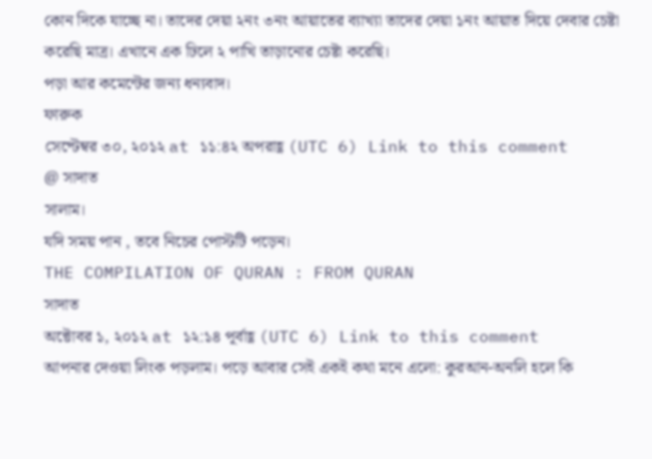কোন দিকে যাচ্ছে না। তাদের দেয়া ২নং ৩নং আয়াতের ব্যাখ্যা তাদের দেয়া ১নং আয়াত দিয়ে দেবার চেষ্টা করেছি মাত্র। এখানে এক ঢিলে ২ পাখি তাড়ানোর চেষ্টা করেছি।
পড়া আর কমেন্টের জন্য ধন্যবাদ।
ফারুক
সেপ্টেম্বর ৩০, ২০১২ at ১১:৪২ অপরাহ্ণ (UTC 6) Link to this comment
@ সাদাত
সালাম।
যদি সময় পান , তবে নিচের পোস্টটি পড়েন।
THE COMPILATION OF QURAN : FROM QURAN
সাদাত
অক্টোবর ১, ২০১২ at ১২:১৪ পূর্বাহ্ণ (UTC 6) Link to this comment
আপনার দেওয়া লিংক পড়লাম। পড়ে আবার সেই একই কথা মনে এলো: কুরআন-অনলি হলে কি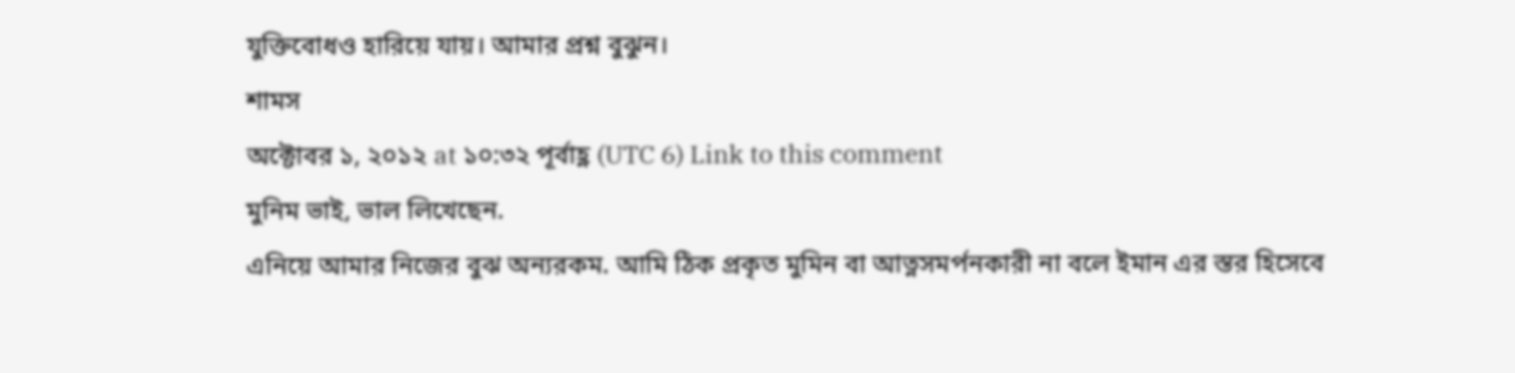যুক্তিবোধও হারিয়ে যায়। আমার প্রশ্ন বুঝুন।
শামস
অক্টোবর ১, ২০১২ at ১০:৩২ পূর্বাহ্ণ (UTC 6) Link to this comment
মুনিম ভাই, ভাল লিখেছেন.
এনিয়ে আমার নিজের বুঝ অন্যরকম. আমি ঠিক প্রকৃত মুমিন বা আত্নসমর্পনকারী না বলে ইমান এর স্তর হিসেবে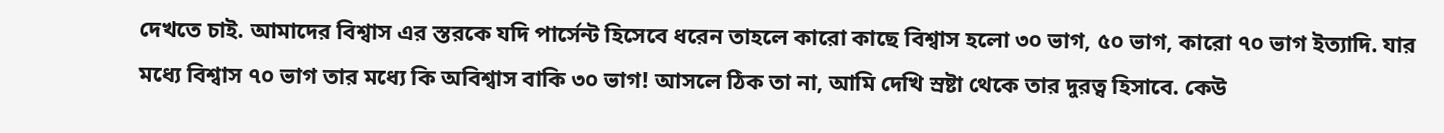দেখতে চাই. আমাদের বিশ্বাস এর স্তরকে যদি পার্সেন্ট হিসেবে ধরেন তাহলে কারো কাছে বিশ্বাস হলো ৩০ ভাগ, ৫০ ভাগ, কারো ৭০ ভাগ ইত্যাদি. যার মধ্যে বিশ্বাস ৭০ ভাগ তার মধ্যে কি অবিশ্বাস বাকি ৩০ ভাগ! আসলে ঠিক তা না, আমি দেখি স্রষ্টা থেকে তার দুরত্ব হিসাবে. কেউ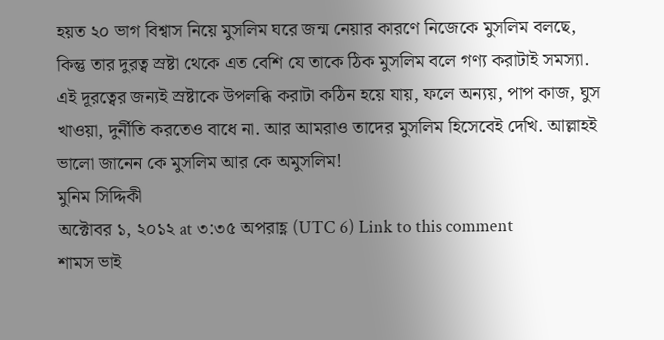হয়ত ২০ ভাগ বিশ্বাস নিয়ে মুসলিম ঘরে জন্ম নেয়ার কারণে নিজেকে মুসলিম বলছে, কিন্তু তার দুরত্ব স্রষ্টা থেকে এত বেশি যে তাকে ঠিক মুসলিম বলে গণ্য করাটাই সমস্যা. এই দূরত্বের জন্যই স্রষ্টাকে উপলব্ধি করাটা কঠিন হয়ে যায়, ফলে অন্যয়, পাপ কাজ, ঘুস খাওয়া, দুর্নীতি করতেও বাধে না. আর আমরাও তাদের মুসলিম হিসেবেই দেখি. আল্লাহই ভালো জানেন কে মুসলিম আর কে অমুসলিম!
মুনিম সিদ্দিকী
অক্টোবর ১, ২০১২ at ৩:৩৫ অপরাহ্ণ (UTC 6) Link to this comment
শামস ভাই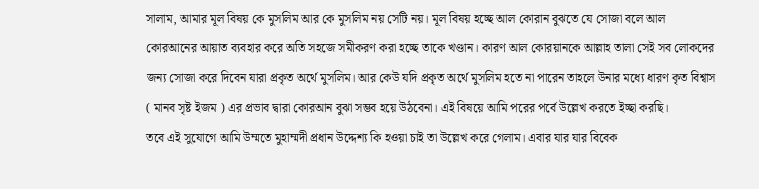সালাম, আমার মূল বিষয় কে মুসলিম আর কে মুসলিম নয় সেটি নয়। মূল বিষয় হচ্ছে আল কোরান বুঝতে যে সোজা বলে আল কোরআনের আয়াত ব্যবহার করে অতি সহজে সমীকরণ করা হচ্ছে তাকে খণ্ডান। কারণ আল কোরয়ানকে আল্লাহ তালা সেই সব লোকদের জন্য সোজা করে দিবেন যারা প্রকৃত অর্থে মুসলিম। আর কেউ যদি প্রকৃত অর্থে মুসলিম হতে না পারেন তাহলে উনার মধ্যে ধারণ কৃত বিশ্বাস ( মানব সৃষ্ট ইজম ) এর প্রভাব দ্বারা কোরআন বুঝা সম্ভব হয়ে উঠবেনা। এই বিষয়ে আমি পরের পর্বে উল্লেখ করতে ইচ্ছা করছি।
তবে এই সুযোগে আমি উম্মতে মুহাম্মদী প্রধান উদ্দেশ্য কি হওয়া চাই তা উল্লেখ করে গেলাম। এবার যার যার বিবেক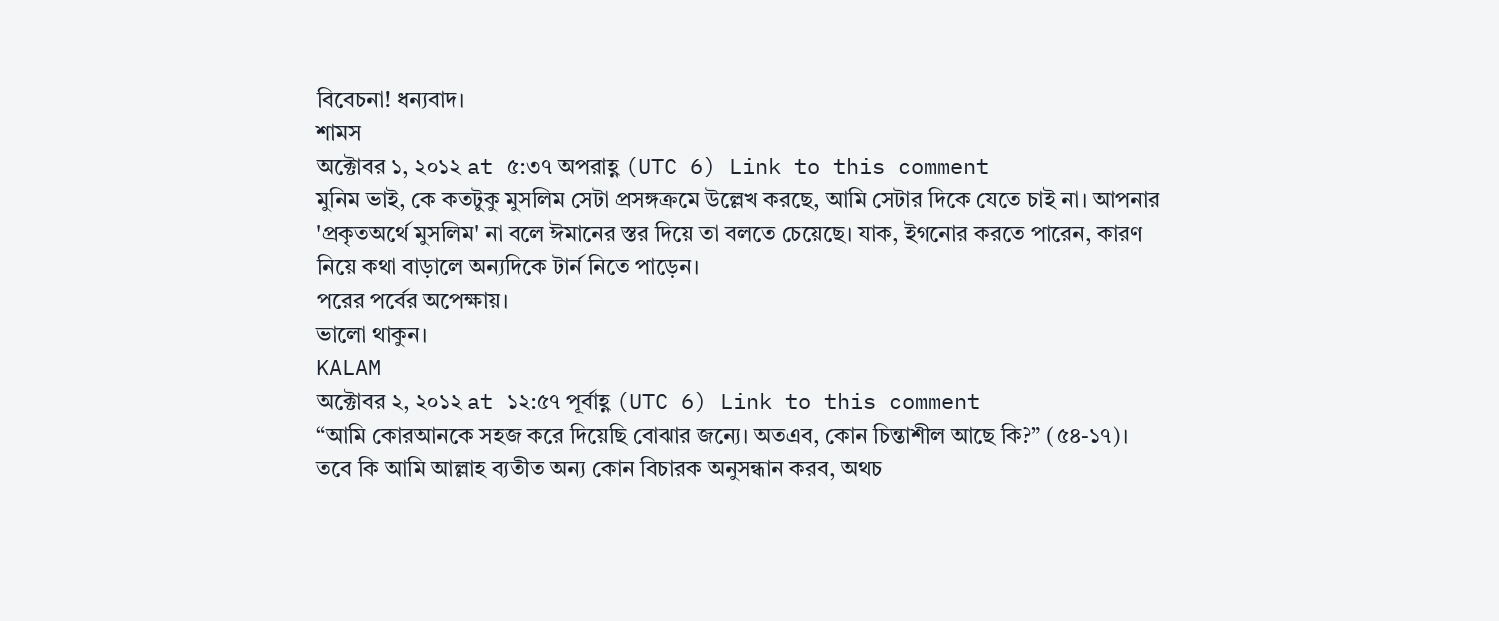বিবেচনা! ধন্যবাদ।
শামস
অক্টোবর ১, ২০১২ at ৫:৩৭ অপরাহ্ণ (UTC 6) Link to this comment
মুনিম ভাই, কে কতটুকু মুসলিম সেটা প্রসঙ্গক্রমে উল্লেখ করছে, আমি সেটার দিকে যেতে চাই না। আপনার 'প্রকৃতঅর্থে মুসলিম' না বলে ঈমানের স্তর দিয়ে তা বলতে চেয়েছে। যাক, ইগনোর করতে পারেন, কারণ নিয়ে কথা বাড়ালে অন্যদিকে টার্ন নিতে পাড়েন।
পরের পর্বের অপেক্ষায়।
ভালো থাকুন।
KALAM
অক্টোবর ২, ২০১২ at ১২:৫৭ পূর্বাহ্ণ (UTC 6) Link to this comment
“আমি কোরআনকে সহজ করে দিয়েছি বোঝার জন্যে। অতএব, কোন চিন্তাশীল আছে কি?” (৫৪-১৭)।
তবে কি আমি আল্লাহ ব্যতীত অন্য কোন বিচারক অনুসন্ধান করব, অথচ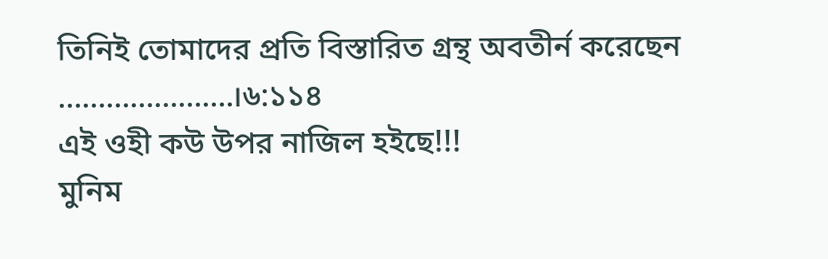তিনিই তোমাদের প্রতি বিস্তারিত গ্রন্থ অবতীর্ন করেছেন ………………….।৬:১১৪
এই ওহী কউ উপর নাজিল হইছে!!!
মুনিম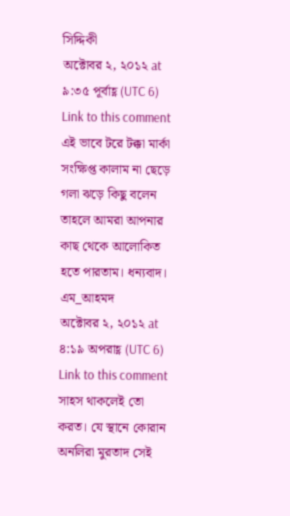সিদ্দিকী
অক্টোবর ২, ২০১২ at ৯:৩৫ পূর্বাহ্ণ (UTC 6) Link to this comment
এই ভাবে টরে টক্কা মার্কা সংক্ষিপ্ত কালাম না ছেড়ে গলা ঝড়ে কিছু বলেন তাহলে আমরা আপনার কাছ থেকে আলোকিত হতে পারতাম। ধন্যবাদ।
এম_আহমদ
অক্টোবর ২, ২০১২ at ৪:১৯ অপরাহ্ণ (UTC 6) Link to this comment
সাহস থাকলেই তো করত। যে স্থানে কোরান অনলিরা মুরতাদ সেই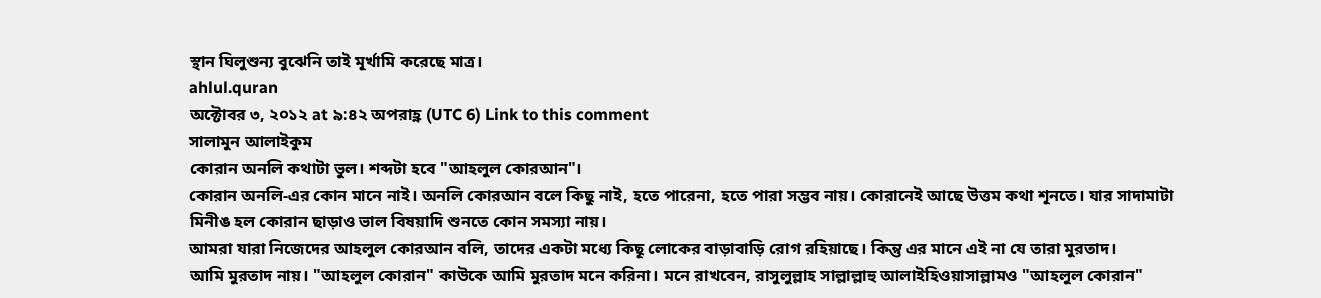স্থান ঘিলুশুন্য বুঝেনি তাই মূর্খামি করেছে মাত্র।
ahlul.quran
অক্টোবর ৩, ২০১২ at ৯:৪২ অপরাহ্ণ (UTC 6) Link to this comment
সালামুন আলাইকুম
কোরান অনলি কথাটা ভুল। শব্দটা হবে "আহলুল কোরআন"।
কোরান অনলি-এর কোন মানে নাই। অনলি কোরআন বলে কিছু নাই, হতে পারেনা, হতে পারা সম্ভব নায়। কোরানেই আছে উত্তম কথা শূনতে। যার সাদামাটা মিনীঙ হল কোরান ছাড়াও ভাল বিষয়াদি শুনতে কোন সমস্যা নায়।
আমরা যারা নিজেদের আহলুল কোরআন বলি, তাদের একটা মধ্যে কিছূ লোকের বাড়াবাড়ি রোগ রহিয়াছে। কিন্তু এর মানে এই না যে তারা মুরতাদ।
আমি মুরতাদ নায়। "আহলুল কোরান" কাউকে আমি মুরতাদ মনে করিনা। মনে রাখবেন, রাসুলুল্লাহ সাল্লাল্লাহু আলাইহিওয়াসাল্লামও "আহলুল কোরান"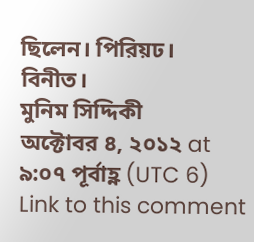ছিলেন। পিরিয়ঢ।
বিনীত।
মুনিম সিদ্দিকী
অক্টোবর ৪, ২০১২ at ৯:০৭ পূর্বাহ্ণ (UTC 6) Link to this comment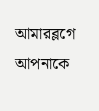আমারব্লগে আপনাকে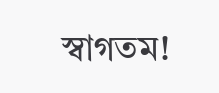স্বাগতম!